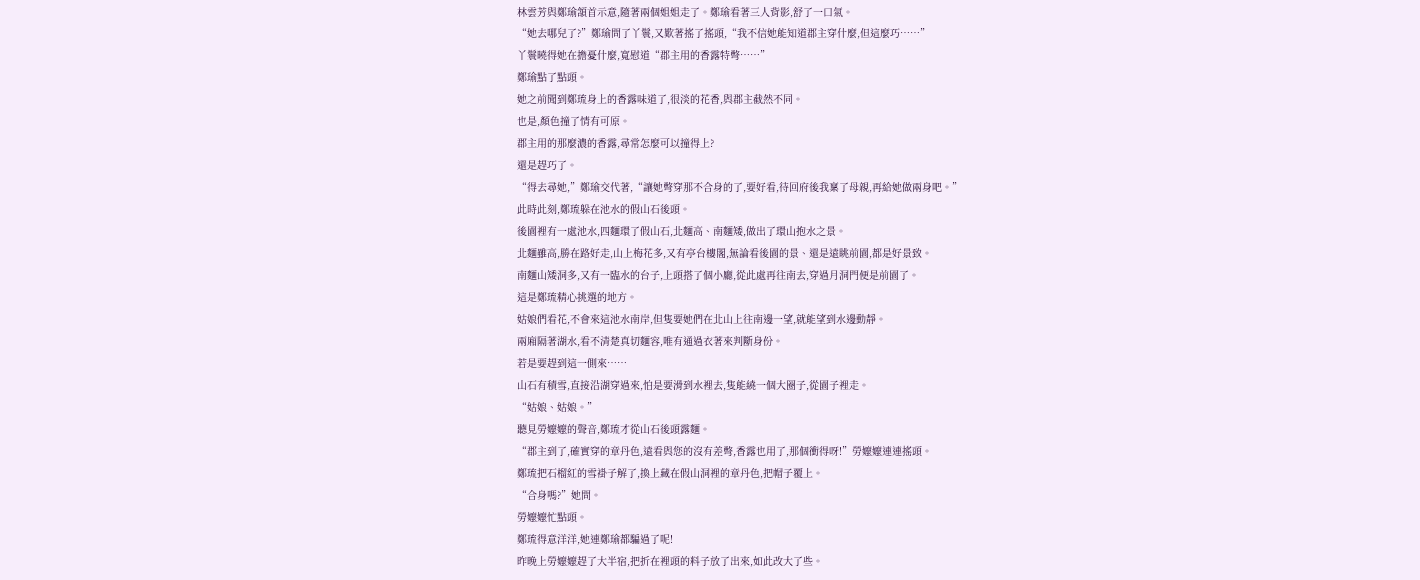林雲芳與鄭瑜頷首示意,隨著兩個姐姐走了。鄭瑜看著三人背影,舒了一口氣。
“她去哪兒了?”鄭瑜問了丫鬟,又歎著搖了搖頭,“我不信她能知道郡主穿什麼,但這麼巧……”
丫鬟曉得她在擔憂什麼,寬慰道“郡主用的香露特彆……”
鄭瑜點了點頭。
她之前聞到鄭琉身上的香露味道了,很淡的花香,與郡主截然不同。
也是,顏色撞了情有可原。
郡主用的那麼濃的香露,尋常怎麼可以撞得上?
還是趕巧了。
“得去尋她,”鄭瑜交代著,“讓她彆穿那不合身的了,要好看,待回府後我稟了母親,再給她做兩身吧。”
此時此刻,鄭琉躲在池水的假山石後頭。
後園裡有一處池水,四麵環了假山石,北麵高、南麵矮,做出了環山抱水之景。
北麵雖高,勝在路好走,山上梅花多,又有亭台樓閣,無論看後園的景、還是遠眺前園,都是好景致。
南麵山矮洞多,又有一臨水的台子,上頭搭了個小廳,從此處再往南去,穿過月洞門便是前園了。
這是鄭琉精心挑選的地方。
姑娘們看花,不會來這池水南岸,但隻要她們在北山上往南邊一望,就能望到水邊動靜。
兩廂隔著湖水,看不清楚真切麵容,唯有通過衣著來判斷身份。
若是要趕到這一側來……
山石有積雪,直接沿湖穿過來,怕是要滑到水裡去,隻能繞一個大圈子,從園子裡走。
“姑娘、姑娘。”
聽見勞嬤嬤的聲音,鄭琉才從山石後頭露麵。
“郡主到了,確實穿的章丹色,遠看與您的沒有差彆,香露也用了,那個衝得呀!”勞嬤嬤連連搖頭。
鄭琉把石榴紅的雪褂子解了,換上藏在假山洞裡的章丹色,把帽子覆上。
“合身嗎?”她問。
勞嬤嬤忙點頭。
鄭琉得意洋洋,她連鄭瑜都騙過了呢!
昨晚上勞嬤嬤趕了大半宿,把折在裡頭的料子放了出來,如此改大了些。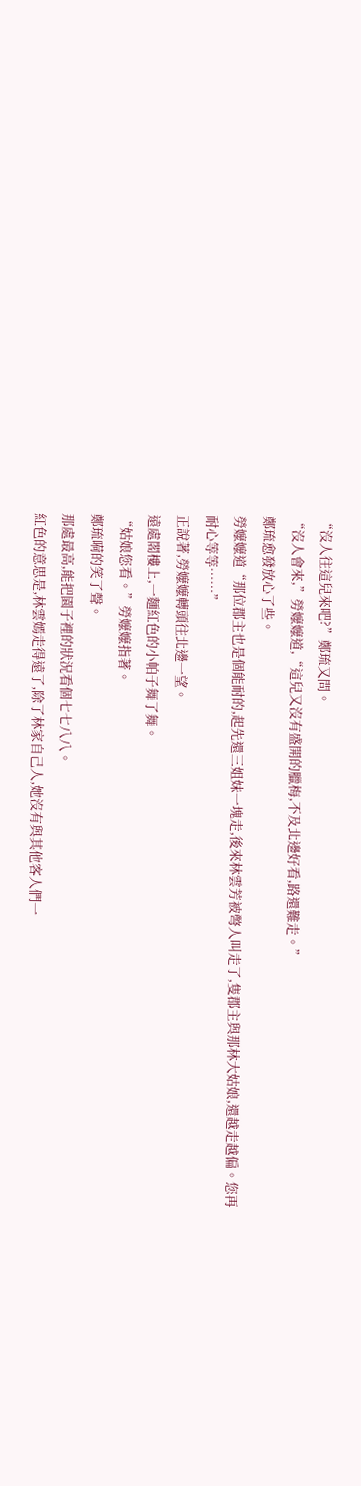“沒人往這兒來吧?”鄭琉又問。
“沒人會來,”勞嬤嬤道,“這兒又沒有盛開的臘梅,不及北邊好看,路還難走。”
鄭琉愈發放心了些。
勞嬤嬤道“那位郡主也是個能耐的,起先還三姐妹一塊走,後來林雲芳被彆人叫走了,隻郡主與那林大姑娘,還越走越偏。您再耐心等等……”
正說著,勞嬤嬤轉頭往北邊一望。
遠處閣樓上,一麵紅色的小帕子舞了舞。
“姑娘您看。”勞嬤嬤指著。
鄭琉嗬的笑了聲。
那處最高,能把園子裡的狀況看個七七八八。
紅色的意思是,林雲嫣走得遠了,除了林家自己人,她沒有與其他客人們一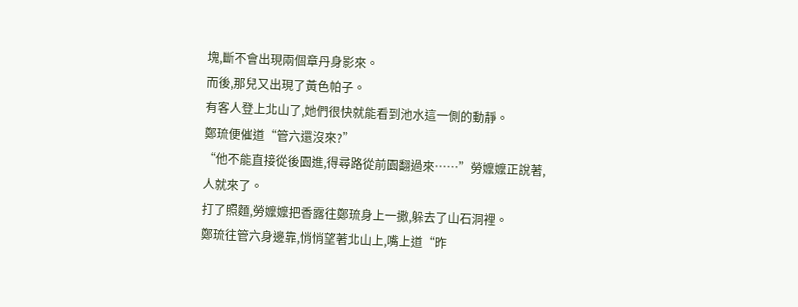塊,斷不會出現兩個章丹身影來。
而後,那兒又出現了黃色帕子。
有客人登上北山了,她們很快就能看到池水這一側的動靜。
鄭琉便催道“管六還沒來?”
“他不能直接從後園進,得尋路從前園翻過來……”勞嬤嬤正說著,人就來了。
打了照麵,勞嬤嬤把香露往鄭琉身上一撒,躲去了山石洞裡。
鄭琉往管六身邊靠,悄悄望著北山上,嘴上道“昨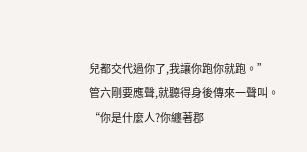兒都交代過你了,我讓你跑你就跑。”
管六剛要應聲,就聽得身後傳來一聲叫。
“你是什麼人?你纏著郡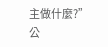主做什麼?”
公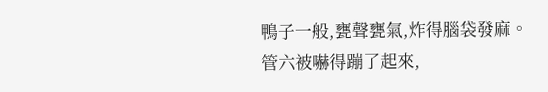鴨子一般,甕聲甕氣,炸得腦袋發麻。
管六被嚇得蹦了起來,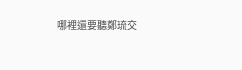哪裡還要聽鄭琉交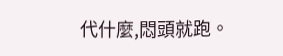代什麼,悶頭就跑。